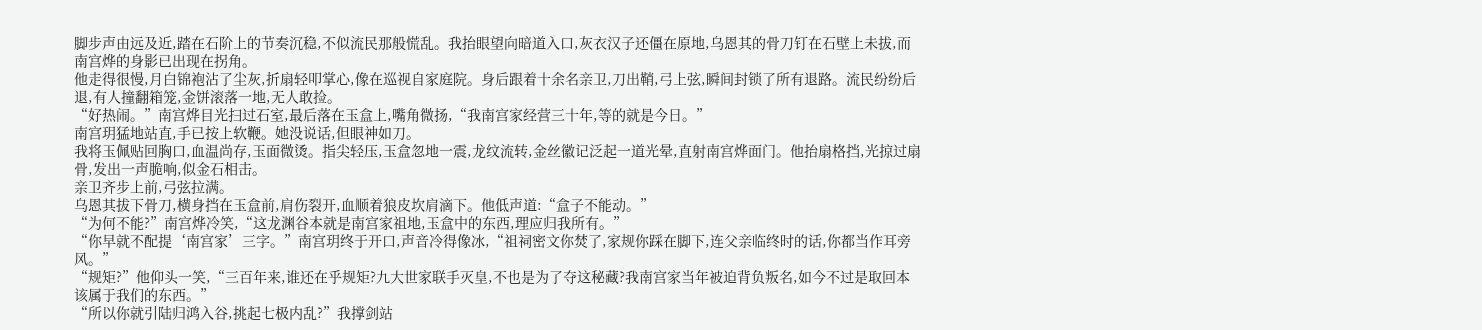脚步声由远及近,踏在石阶上的节奏沉稳,不似流民那般慌乱。我抬眼望向暗道入口,灰衣汉子还僵在原地,乌恩其的骨刀钉在石壁上未拔,而南宫烨的身影已出现在拐角。
他走得很慢,月白锦袍沾了尘灰,折扇轻叩掌心,像在巡视自家庭院。身后跟着十余名亲卫,刀出鞘,弓上弦,瞬间封锁了所有退路。流民纷纷后退,有人撞翻箱笼,金饼滚落一地,无人敢捡。
“好热闹。”南宫烨目光扫过石室,最后落在玉盒上,嘴角微扬,“我南宫家经营三十年,等的就是今日。”
南宫玥猛地站直,手已按上软鞭。她没说话,但眼神如刀。
我将玉佩贴回胸口,血温尚存,玉面微烫。指尖轻压,玉盒忽地一震,龙纹流转,金丝徽记泛起一道光晕,直射南宫烨面门。他抬扇格挡,光掠过扇骨,发出一声脆响,似金石相击。
亲卫齐步上前,弓弦拉满。
乌恩其拔下骨刀,横身挡在玉盒前,肩伤裂开,血顺着狼皮坎肩滴下。他低声道:“盒子不能动。”
“为何不能?”南宫烨冷笑,“这龙渊谷本就是南宫家祖地,玉盒中的东西,理应归我所有。”
“你早就不配提‘南宫家’三字。”南宫玥终于开口,声音冷得像冰,“祖祠密文你焚了,家规你踩在脚下,连父亲临终时的话,你都当作耳旁风。”
“规矩?”他仰头一笑,“三百年来,谁还在乎规矩?九大世家联手灭皇,不也是为了夺这秘藏?我南宫家当年被迫背负叛名,如今不过是取回本该属于我们的东西。”
“所以你就引陆归鸿入谷,挑起七极内乱?”我撑剑站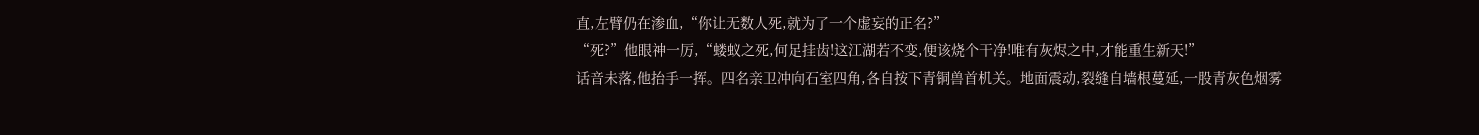直,左臂仍在渗血,“你让无数人死,就为了一个虚妄的正名?”
“死?”他眼神一厉,“蝼蚁之死,何足挂齿!这江湖若不变,便该烧个干净!唯有灰烬之中,才能重生新天!”
话音未落,他抬手一挥。四名亲卫冲向石室四角,各自按下青铜兽首机关。地面震动,裂缝自墙根蔓延,一股青灰色烟雾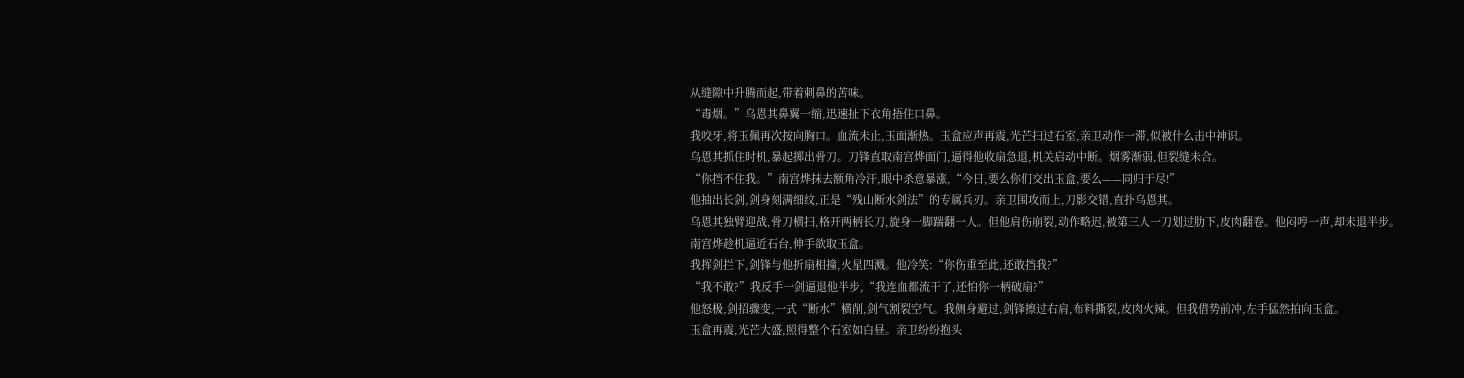从缝隙中升腾而起,带着刺鼻的苦味。
“毒烟。”乌恩其鼻翼一缩,迅速扯下衣角捂住口鼻。
我咬牙,将玉佩再次按向胸口。血流未止,玉面渐热。玉盒应声再震,光芒扫过石室,亲卫动作一滞,似被什么击中神识。
乌恩其抓住时机,暴起掷出骨刀。刀锋直取南宫烨面门,逼得他收扇急退,机关启动中断。烟雾渐弱,但裂缝未合。
“你挡不住我。”南宫烨抹去额角冷汗,眼中杀意暴涨,“今日,要么你们交出玉盒,要么——同归于尽!”
他抽出长剑,剑身刻满细纹,正是“残山断水剑法”的专属兵刃。亲卫围攻而上,刀影交错,直扑乌恩其。
乌恩其独臂迎战,骨刀横扫,格开两柄长刀,旋身一脚踹翻一人。但他肩伤崩裂,动作略迟,被第三人一刀划过肋下,皮肉翻卷。他闷哼一声,却未退半步。
南宫烨趁机逼近石台,伸手欲取玉盒。
我挥剑拦下,剑锋与他折扇相撞,火星四溅。他冷笑:“你伤重至此,还敢挡我?”
“我不敢?”我反手一剑逼退他半步,“我连血都流干了,还怕你一柄破扇?”
他怒极,剑招骤变,一式“断水”横削,剑气割裂空气。我侧身避过,剑锋擦过右肩,布料撕裂,皮肉火辣。但我借势前冲,左手猛然拍向玉盒。
玉盒再震,光芒大盛,照得整个石室如白昼。亲卫纷纷抱头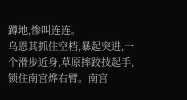蹲地,惨叫连连。
乌恩其抓住空档,暴起突进,一个滑步近身,草原摔跤技起手,锁住南宫烨右臂。南宫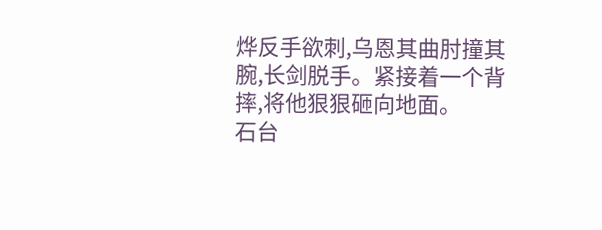烨反手欲刺,乌恩其曲肘撞其腕,长剑脱手。紧接着一个背摔,将他狠狠砸向地面。
石台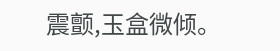震颤,玉盒微倾。